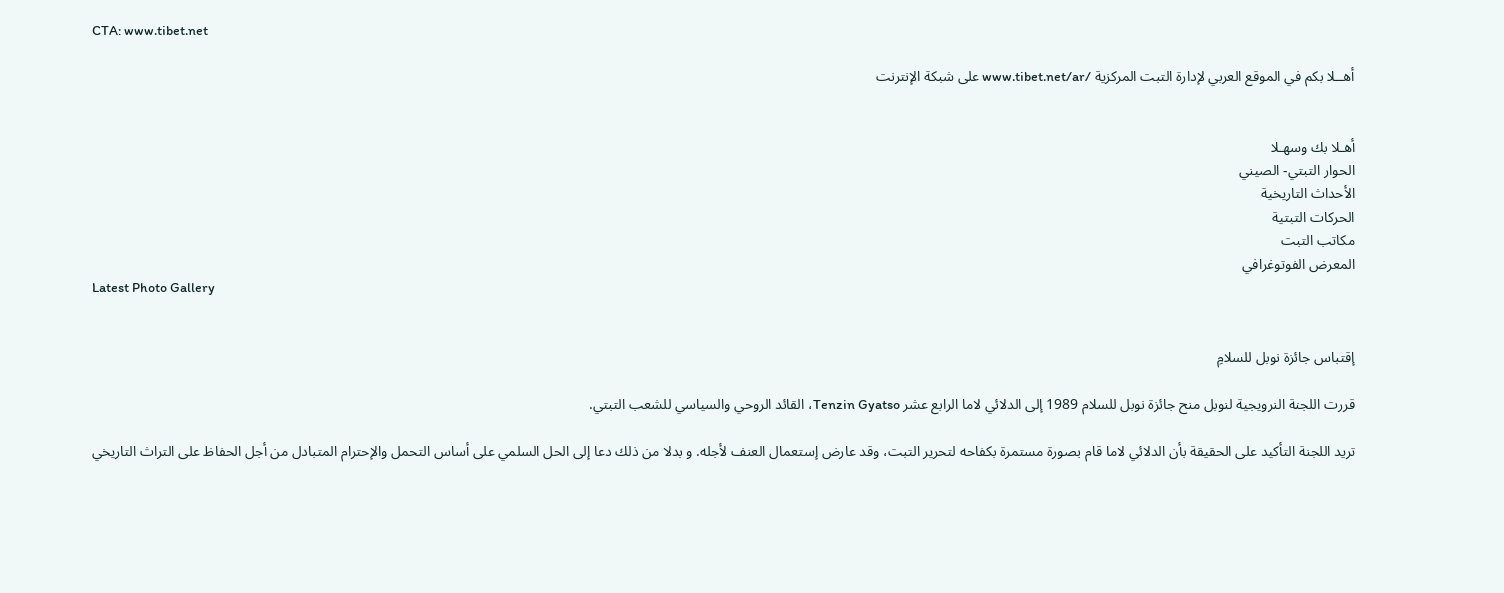CTA: www.tibet.net

أهــلا بكم في الموقع العربي لإدارة التبت المركزية /www.tibet.net/ar على شبكة الإنترنت


أهـلا بك وسهـلا
الحوار التبتي- الصيني
الأحداث التاريخية
الحركات التبتية
مكاتب التبت
المعرض الفوتوغرافي
Latest Photo Gallery


إقتباس جائزة نوبل للسلامِ

قررت اللجنة النرويجية لنوبل منح جائزة نوبل للسلام 1989 إلى الدلائي لاما الرابع عشر Tenzin Gyatso، القائد الروحي والسياسي للشعب التبتي.

تريد اللجنة التأكيد على الحقيقة بأن الدلائي لاما قام بصورة مستمرة بكفاحه لتحرير التبت، وقد عارض إستعمال العنف لأجله. و بدلا من ذلك دعا إلى الحل السلمي على أساس التحمل والإحترام المتبادل من أجل الحفاظ على التراث التاريخي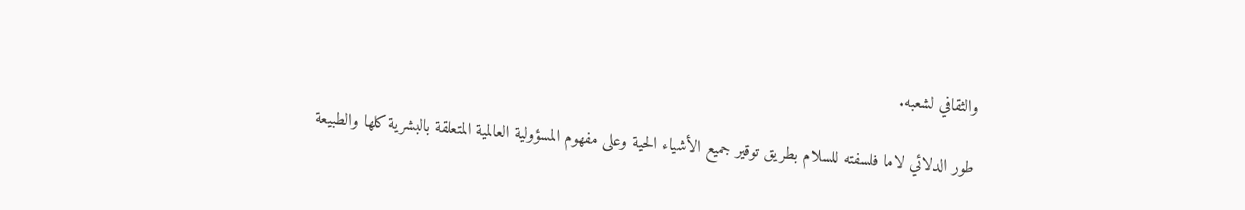والثقافي لشعبه.

طور الدلائي لاما فلسفته للسلام بطريق توقير جميع الأشياء الحية وعلى مفهوم المسؤولية العالمية المتعلقة بالبشرية كلها والطبيعة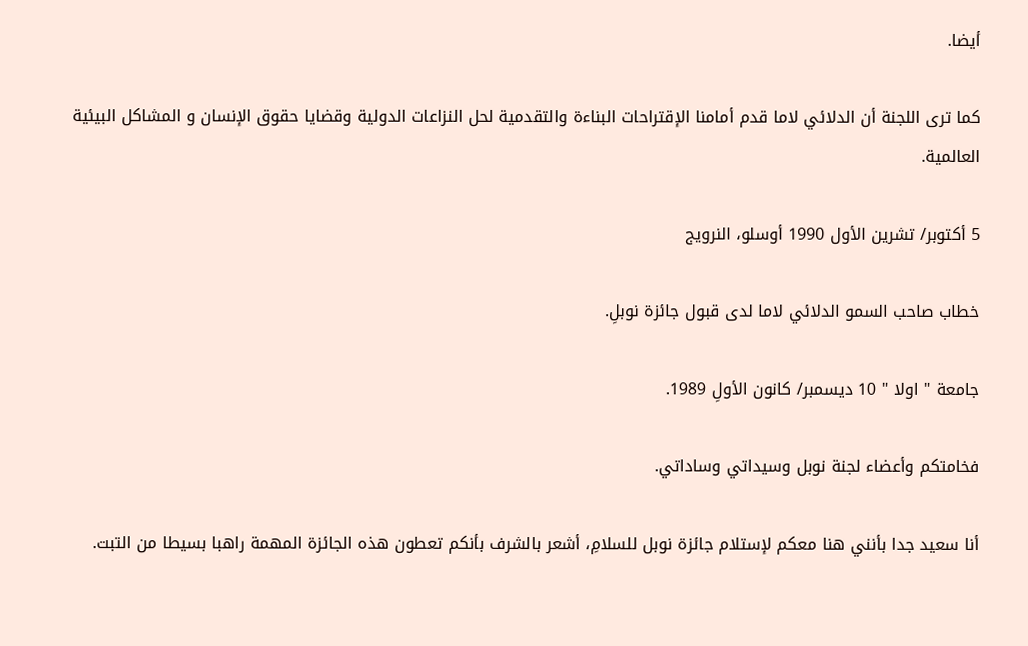أيضا.

كما ترى اللجنة أن الدلائي لاما قدم أمامنا الإقتراحات البناءة والتقدمية لحل النزاعات الدولية وقضايا حقوق الإنسان و المشاكل البيئية العالمية.

5 أكتوبر/ تشرين الأول 1990 أوسلو، النرويج

خطاب صاحب السمو الدلائي لاما لدى قبول جائزة نوبلِ.

جامعة " اولا " 10 ديسمبر/ كانون الأولِ 1989.

فخامتكم وأعضاء لجنة نوبل وسيداتي وساداتي.

أنا سعيد جدا بأنني هنا معكم لإستلام جائزة نوبل للسلامِ، أشعر بالشرف بأنكم تعطون هذه الجائزة المهمة راهبا بسيطا من التبت.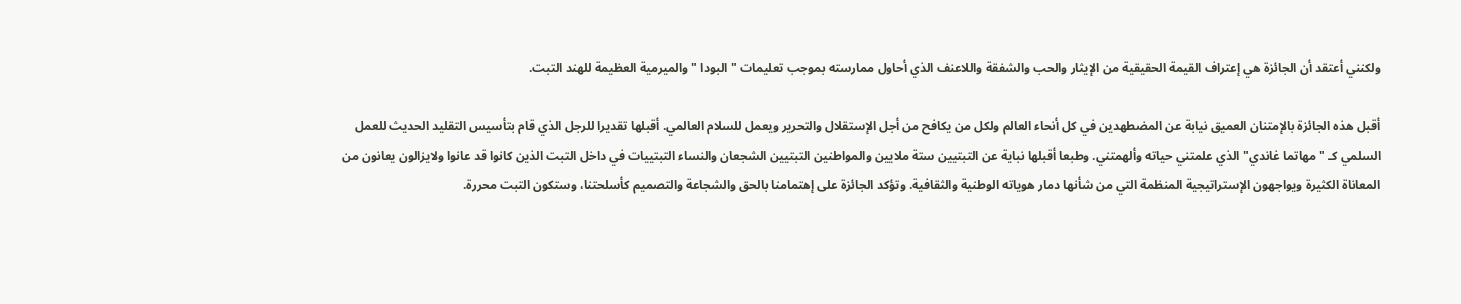ولكنني أعتقد أن الجائزة هي إعتراف القيمة الحقيقية من الإيثار والحب والشفقة واللاعنف الذي أحاول ممارسته بموجب تعليمات " البودا " والميرمية العظيمة للهند التبت.

أقبل هذه الجائزة بالإمتنان العميق نيابة عن المضطهدين في كل أنحاء العالم ولكل من يكافح من أجل الإستقلال والتحرير ويعمل للسلام العالمي. أقبلها تقديرا للرجل الذي قام بتأسيس التقليد الحديث للعمل السلمي كـ " مهاتما غاندي" الذي علمتني حياته وألهمتني. وطبعا أقبلها نباية عن التبتيين ستة ملايين والمواطنين التبتيين الشجعان والنساء التبتييات في داخل التبت الذين كانوا قد عانوا ولايزالون يعانون من المعاناة الكثيرة ويواجهون الإستراتيجية المنظمة التي من شأنها دمار هوياته الوطنية والثقافية. وتؤكد الجائزة على إهتمامنا بالحق والشجاعة والتصميم كأسلحتنا، وستكون التبت محررة.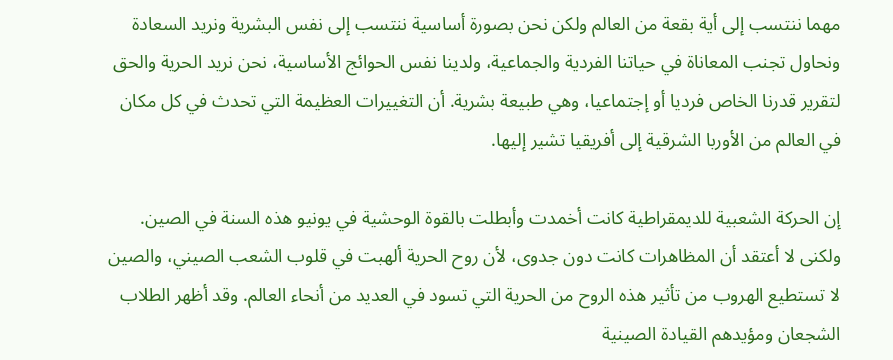مهما ننتسب إلى أية بقعة من العالم ولكن نحن بصورة أساسية ننتسب إلى نفس البشرية ونريد السعادة ونحاول تجنب المعاناة في حياتنا الفردية والجماعية، ولدينا نفس الحوائج الأساسية، نحن نريد الحرية والحق لتقرير قدرنا الخاص فرديا أو إجتماعيا، وهي طبيعة بشرية. أن التغييرات العظيمة التي تحدث في كل مكان في العالم من الأوربا الشرقية إلى أفريقيا تشير إليها.

إن الحركة الشعبية للديمقراطية كانت أخمدت وأبطلت بالقوة الوحشية في يونيو هذه السنة في الصين. ولكنى لا أعتقد أن المظاهرات كانت دون جدوى، لأن روح الحرية ألهبت في قلوب الشعب الصيني، والصين لا تستطيع الهروب من تأثير هذه الروح من الحرية التي تسود في العديد من أنحاء العالم. وقد أظهر الطلاب الشجعان ومؤيدهم القيادة الصينية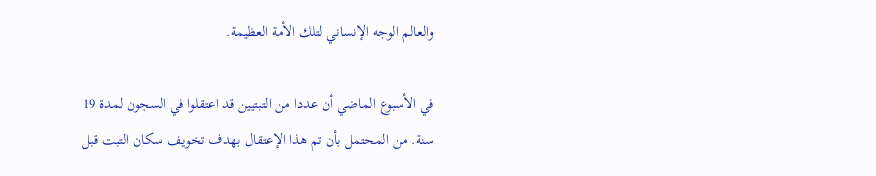والعالم الوجه الإنساني لتلك الأمة العظيمة.

في الأسبوع الماضي أن عددا من التبتيين قد اعتقلوا في السجون لمدة 19 سنة. من المحتمل بأن تم هذا الإعتقال بهدف تخويف سكان التبت قبل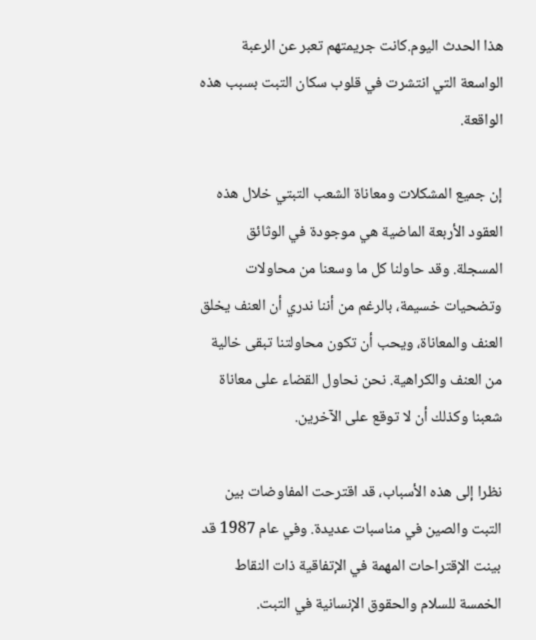هذا الحدث اليوم.كانت جريمتهم تعبر عن الرعبة الواسعة التي انتشرت في قلوب سكان التبت بسبب هذه الواقعة.

إن جميع المشكلات ومعاناة الشعب التبتي خلال هذه العقود الأربعة الماضية هي موجودة في الوثائق المسجلة. وقد حاولنا كل ما وسعنا من محاولات وتضحيات خسيمة، بالرغم من أننا ندري أن العنف يخلق العنف والمعاناة، ويحب أن تكون محاولتنا تبقى خالية من العنف والكراهية. نحن نحاول القضاء على معاناة شعبنا وكذلك أن لا توقع على الآخرين.

نظرا إلى هذه الأسباب، قد اقترحت المفاوضات بين التبت والصين في مناسبات عديدة. وفي عام 1987 قد بينت الإقتراحات المهمة في الإتفاقية ذات النقاط الخمسة للسلام والحقوق الإنسانية في التبت.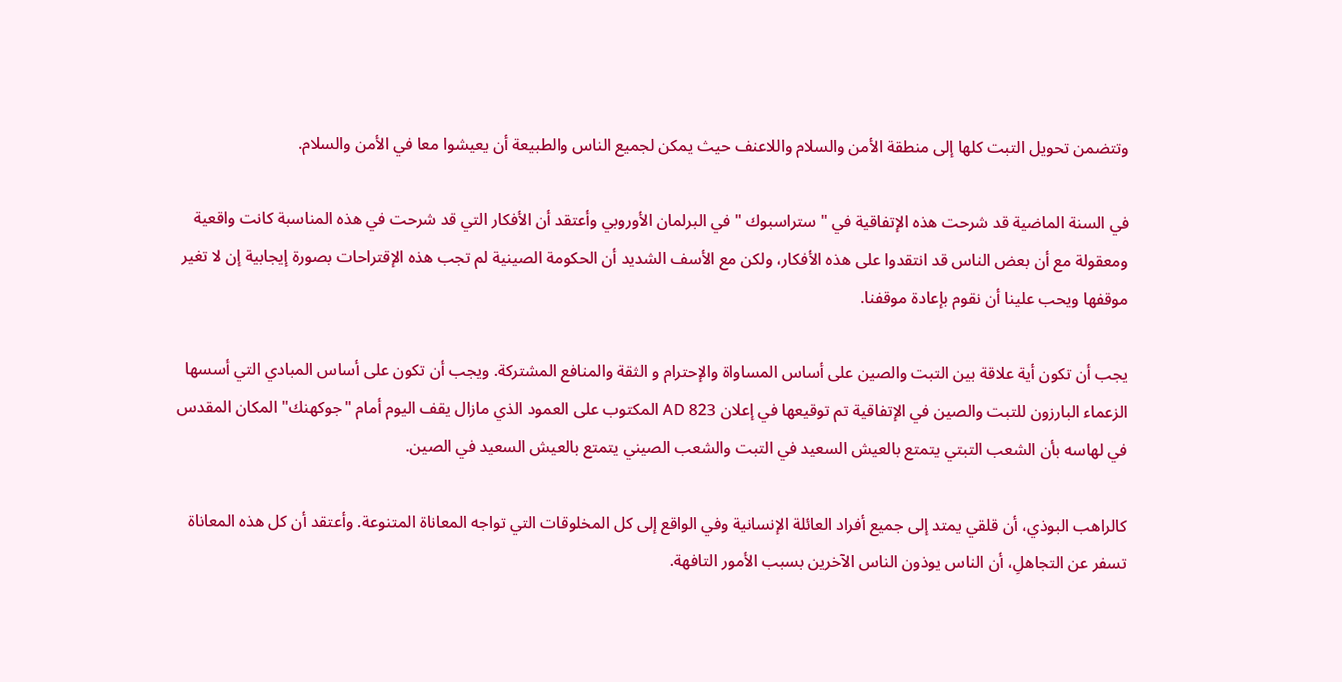وتتضمن تحويل التبت كلها إلى منطقة الأمن والسلام واللاعنف حيث يمكن لجميع الناس والطبيعة أن يعيشوا معا في الأمن والسلام.

في السنة الماضية قد شرحت هذه الإتفاقية في " ستراسبوك " في البرلمان الأوروبي وأعتقد أن الأفكار التي قد شرحت في هذه المناسبة كانت واقعية ومعقولة مع أن بعض الناس قد انتقدوا على هذه الأفكار، ولكن مع الأسف الشديد أن الحكومة الصينية لم تجب هذه الإقتراحات بصورة إيجابية إن لا تغير موقفها ويحب علينا أن نقوم بإعادة موقفنا.

يجب أن تكون أية علاقة بين التبت والصين على أساس المساواة والإحترام و الثقة والمنافع المشتركة. ويجب أن تكون على أساس المبادي التي أسسها الزعماء البارزون للتبت والصين في الإتفاقية تم توقيعها في إعلان 823 AD المكتوب على العمود الذي مازال يقف اليوم أمام "جوكهنك" المكان المقدس في لهاسه بأن الشعب التبتي يتمتع بالعيش السعيد في التبت والشعب الصيني يتمتع بالعيش السعيد في الصين.

كالراهب البوذي، أن قلقي يمتد إلى جميع أفراد العائلة الإنسانية وفي الواقع إلى كل المخلوقات التي تواجه المعاناة المتنوعة. وأعتقد أن كل هذه المعاناة تسفر عن التجاهلِ، أن الناس يوذون الناس الآخرين بسبب الأمور التافهة.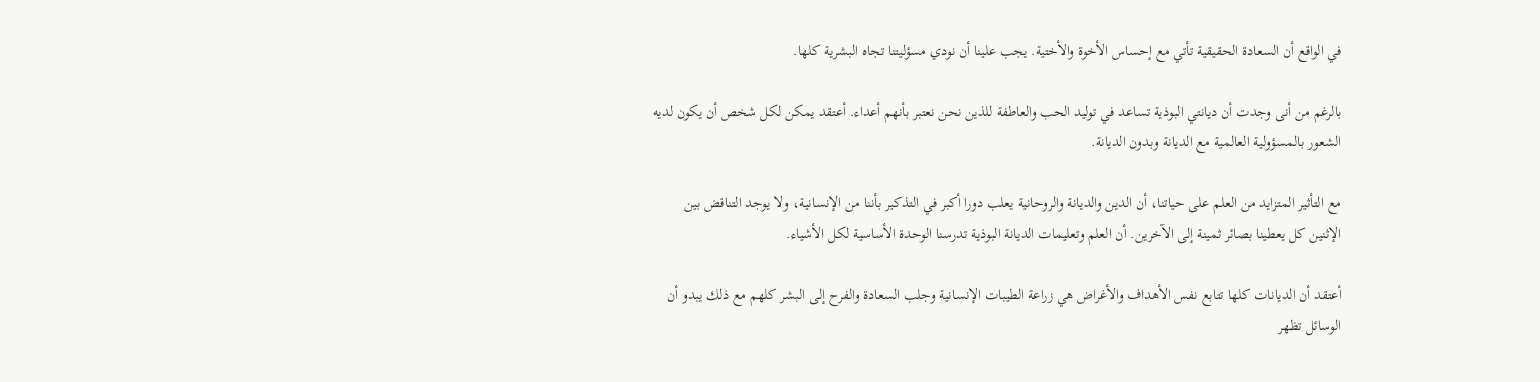في الواقع أن السعادة الحقيقية تأتي مع إحساس الأخوة والأختية. يجب علينا أن نودي مسؤليتنا تجاه البشرية كلها.

بالرغم من أنى وجدت أن ديانتي البوذية تساعد في توليد الحب والعاطفة للذين نحن نعتبر بأنهم أعداء. أعتقد يمكن لكل شخص أن يكون لديه الشعور بالمسؤولية العالمية مع الديانة وبدون الديانة.

مع التأثير المتزايد من العلم على حياتنا، أن الدين والديانة والروحانية يعلب دورا أكبر في التذكير بأننا من الإنسانية، ولا يوجد التناقض بين الإثنين كل يعطينا بصائر ثمينة إلى الآخرين. أن العلم وتعليمات الديانة البوذية تدرسنا الوحدة الأساسية لكل الأشياء.

أعتقد أن الديانات كلها تتابع نفس الأهداف والأغراض هي زراعة الطيبات الإنسانية وجلب السعادة والفرح إلى البشر كلهم مع ذلك يبدو أن الوسائل تظهر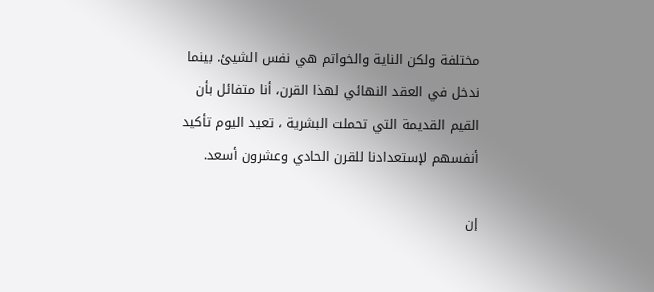مختلفة ولكن الناية والخواتم هي نفس الشيئ. بينما ندخل في العقد النهائي لهذا القرن، أنا متفائل بأن القيم القديمة التي تحملت البشرية ، تعيد اليوم تأكيد أنفسهم لإستعدادنا للقرن الحادي وعشرون أسعد.

إن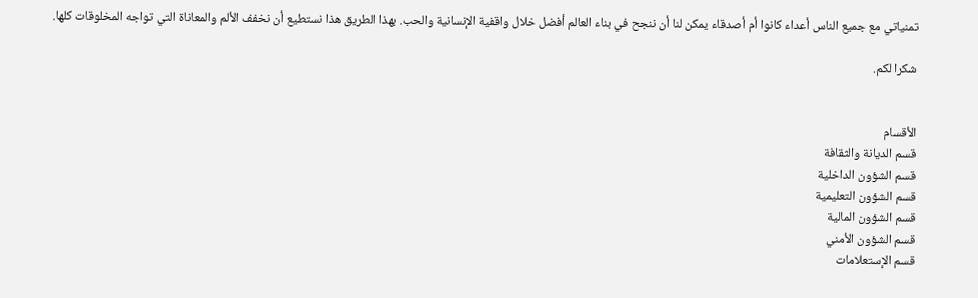تمنياتي مع جميع الناس أعداء كانوا أم أصدقاء يمكن لنا أن ننجح في بناء العالم أفضل خلال واقفية الإنسانية والحب. بهذا الطريق هذا نستطيع أن نخفف الألم والمعاناة التي تواجه المخلوقات كلها.

شكرا لكم.


الأقسام
قسم الديانة والثقافة
قسم الشؤون الداخلية
قسم الشؤون التعليمية
قسم الشؤون المالية
قسم الشؤون الأمني
قسم الإستعلامات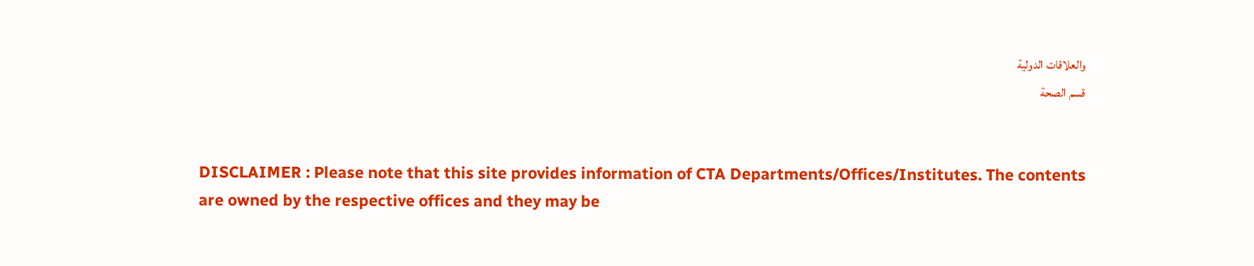والعلاقات الدولية
قسم الصحة


DISCLAIMER : Please note that this site provides information of CTA Departments/Offices/Institutes. The contents are owned by the respective offices and they may be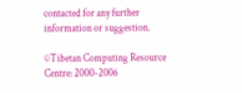contacted for any further information or suggestion.

©Tibetan Computing Resource Centre: 2000-2006